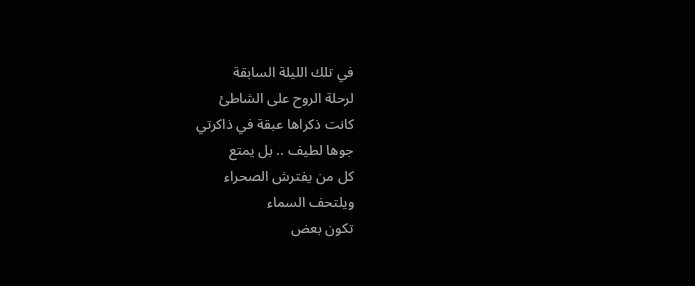في تلك الليلة السابقة
لرحلة الروح على الشاطئ
كانت ذكراها عبقة في ذاكرتي
جوها لطيف .. بل يمتع
كل من يفترش الصحراء
ويلتحف السماء
تكون بعض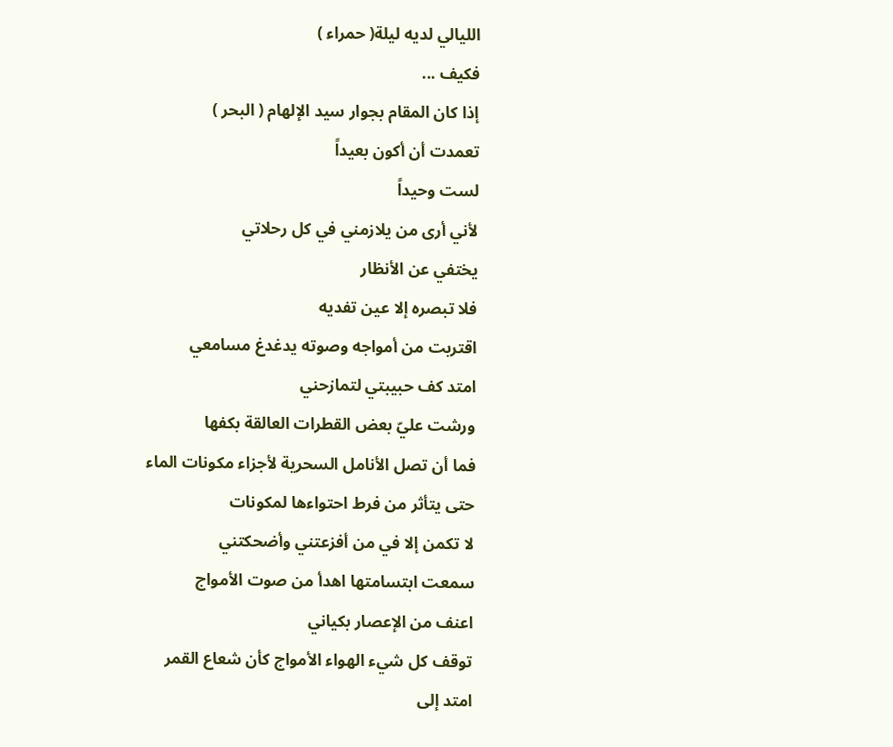الليالي لديه ليلة( حمراء )
فكيف ...
إذا كان المقام بجوار سيد الإلهام ( البحر )
تعمدت أن أكون بعيداً
لست وحيداً
لأني أرى من يلازمني في كل رحلاتي
يختفي عن الأنظار
فلا تبصره إلا عين تفديه
اقتربت من أمواجه وصوته يدغدغ مسامعي
امتد كف حبيبتي لتمازحني
ورشت عليّ بعض القطرات العالقة بكفها
فما أن تصل الأنامل السحرية لأجزاء مكونات الماء
حتى يتأثر من فرط احتواءها لمكونات
لا تكمن إلا في من أفزعتني وأضحكتني
سمعت ابتسامتها اهدأ من صوت الأمواج
اعنف من الإعصار بكياني
توقف كل شيء الهواء الأمواج كأن شعاع القمر
امتد إلى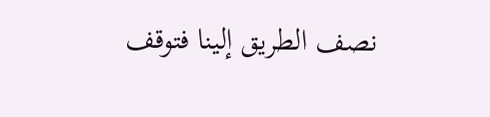نصف الطريق إلينا فتوقف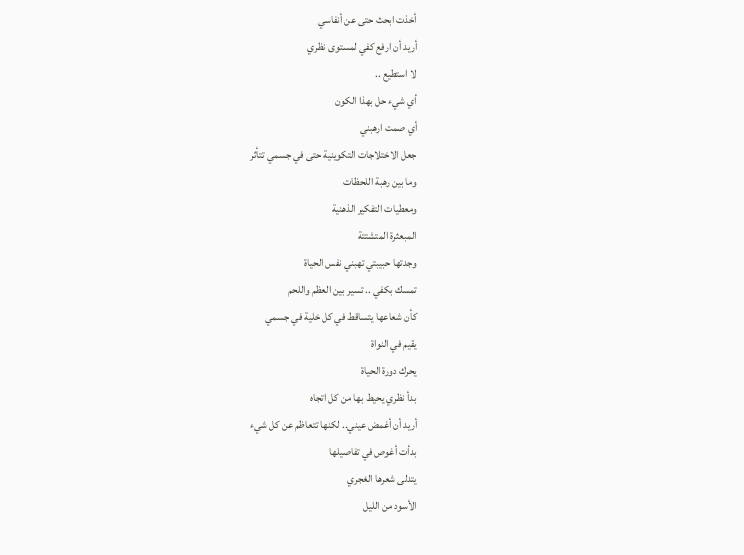أخذت ابحث حتى عن أنفاسي
أريد أن ارفع كفي لمستوى نظري
لا استطيع ..
أي شيء حل بهذا الكون
أي صمت ارهبني
جعل الاختلاجات التكوينية حتى في جسمي تتأثر
وما بين رهبة اللحظات
ومعطيات التفكير الذهنية
المبعثرة المتشتتة
وجدتها حبيبتي تهبني نفس الحياة
تمسك بكفي .. تسير بين العظم واللحم
كأن شعاعها يتساقط في كل خلية في جسمي
يقيم في النواة
يحرك دورة الحياة
بدأ نظري يحيط بها من كل اتجاه
أريد أن أغمض عيني.. لكنها تتعاظم عن كل شيء
بدأت أغوص في تفاصيلها
يتدلى شعرها الغجري
الأسود من الليل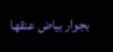بجوار بياض عنقها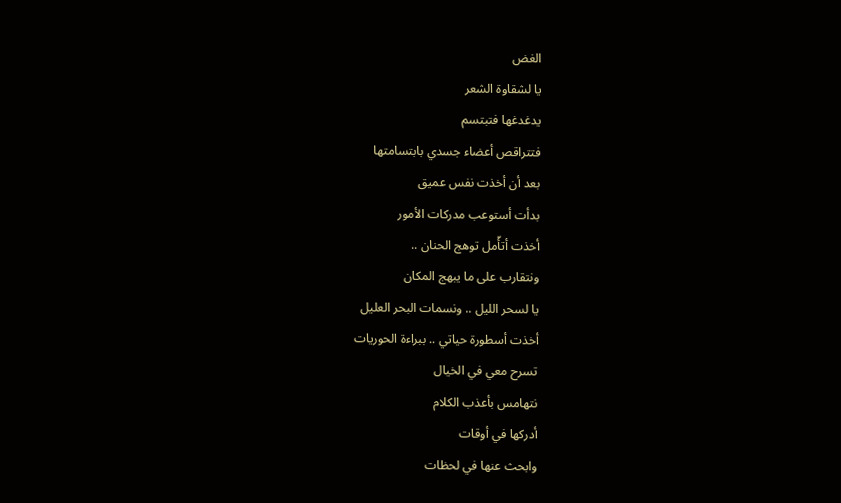الغض
يا لشقاوة الشعر
يدغدغها فتبتسم
فتتراقص أعضاء جسدي بابتسامتها
بعد أن أخذت نفس عميق
بدأت أستوعب مدركات الأمور
أخذت أتأّمل توهج الحنان ..
ونتقارب على ما يبهج المكان
يا لسحر الليل .. ونسمات البحر العليل
أخذت أسطورة حياتي .. ببراءة الحوريات
تسرح معي في الخيال
نتهامس بأعذب الكلام
أدركها في أوقات
وابحث عنها في لحظات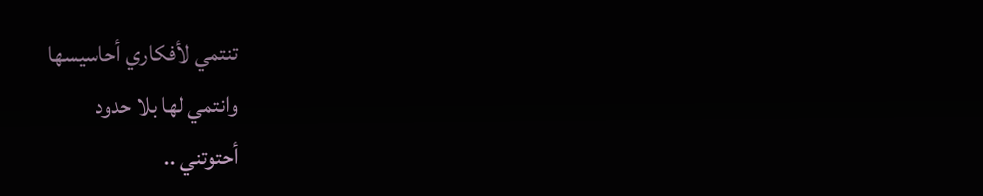تنتمي لأفكاري أحاسيسها
وانتمي لها بلا حدود
أحتوتني ..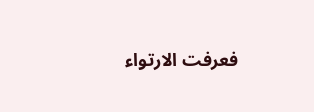فعرفت الارتواء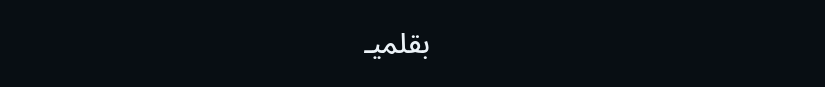بقلميـ